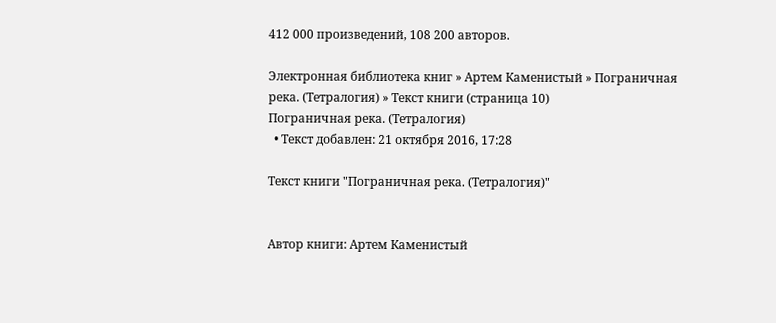412 000 произведений, 108 200 авторов.

Электронная библиотека книг » Артем Каменистый » Пограничная река. (Тетралогия) » Текст книги (страница 10)
Пограничная река. (Тетралогия)
  • Текст добавлен: 21 октября 2016, 17:28

Текст книги "Пограничная река. (Тетралогия)"


Автор книги: Артем Каменистый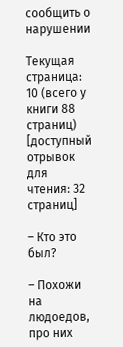сообщить о нарушении

Текущая страница: 10 (всего у книги 88 страниц) [доступный отрывок для чтения: 32 страниц]

– Кто это был?

– Похожи на людоедов, про них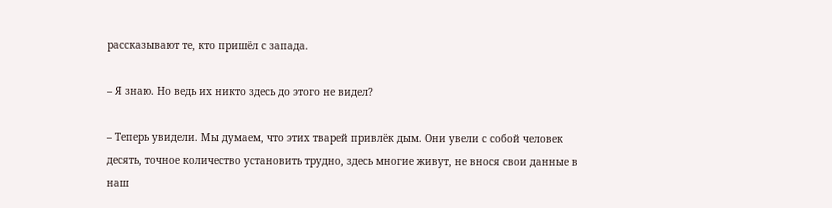рассказывают те, кто пришёл с запада.

– Я знаю. Но ведь их никто здесь до этого не видел?

– Теперь увидели. Мы думаем, что этих тварей привлёк дым. Они увели с собой человек десять, точное количество установить трудно, здесь многие живут, не внося свои данные в наш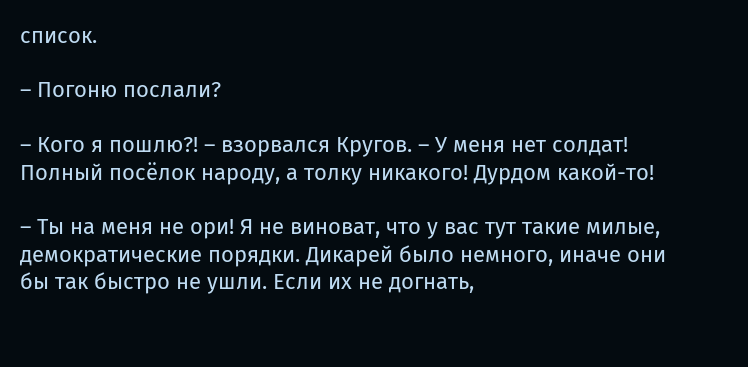список.

– Погоню послали?

– Кого я пошлю?! – взорвался Кругов. – У меня нет солдат! Полный посёлок народу, а толку никакого! Дурдом какой-то!

– Ты на меня не ори! Я не виноват, что у вас тут такие милые, демократические порядки. Дикарей было немного, иначе они бы так быстро не ушли. Если их не догнать,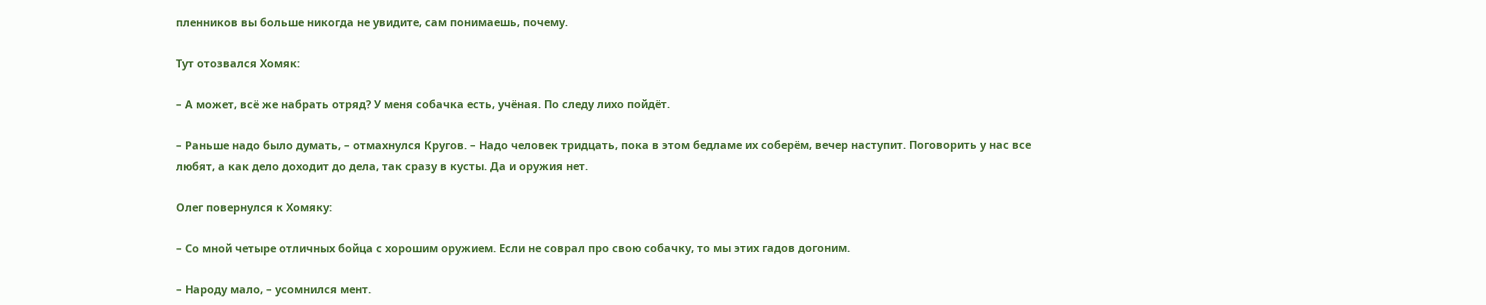пленников вы больше никогда не увидите, сам понимаешь, почему.

Тут отозвался Хомяк:

– А может, всё же набрать отряд? У меня собачка есть, учёная. По следу лихо пойдёт.

– Раньше надо было думать, – отмахнулся Кругов. – Надо человек тридцать, пока в этом бедламе их соберём, вечер наступит. Поговорить у нас все любят, а как дело доходит до дела, так сразу в кусты. Да и оружия нет.

Олег повернулся к Хомяку:

– Со мной четыре отличных бойца с хорошим оружием. Если не соврал про свою собачку, то мы этих гадов догоним.

– Народу мало, – усомнился мент.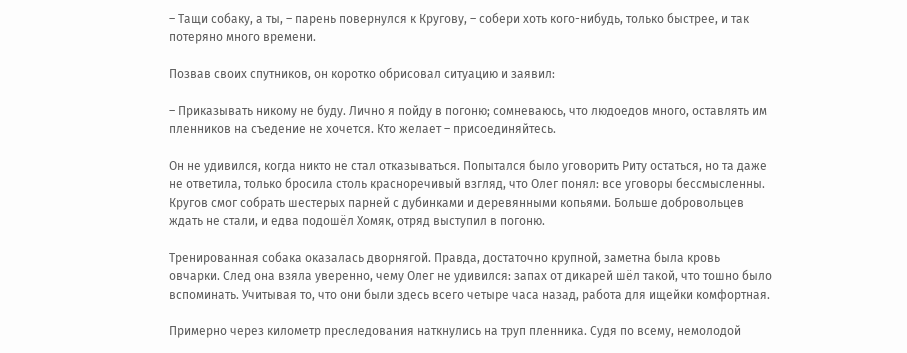– Тащи собаку, а ты, – парень повернулся к Кругову, – собери хоть кого-нибудь, только быстрее, и так потеряно много времени.

Позвав своих спутников, он коротко обрисовал ситуацию и заявил:

– Приказывать никому не буду. Лично я пойду в погоню; сомневаюсь, что людоедов много, оставлять им пленников на съедение не хочется. Кто желает – присоединяйтесь.

Он не удивился, когда никто не стал отказываться. Попытался было уговорить Риту остаться, но та даже не ответила, только бросила столь красноречивый взгляд, что Олег понял: все уговоры бессмысленны. Кругов смог собрать шестерых парней с дубинками и деревянными копьями. Больше добровольцев ждать не стали, и едва подошёл Хомяк, отряд выступил в погоню.

Тренированная собака оказалась дворнягой. Правда, достаточно крупной, заметна была кровь овчарки. След она взяла уверенно, чему Олег не удивился: запах от дикарей шёл такой, что тошно было вспоминать. Учитывая то, что они были здесь всего четыре часа назад, работа для ищейки комфортная.

Примерно через километр преследования наткнулись на труп пленника. Судя по всему, немолодой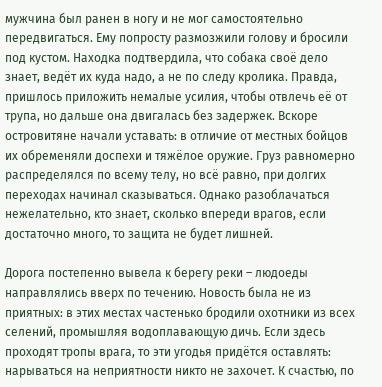мужчина был ранен в ногу и не мог самостоятельно передвигаться. Ему попросту размозжили голову и бросили под кустом. Находка подтвердила, что собака своё дело знает, ведёт их куда надо, а не по следу кролика. Правда, пришлось приложить немалые усилия, чтобы отвлечь её от трупа, но дальше она двигалась без задержек. Вскоре островитяне начали уставать: в отличие от местных бойцов их обременяли доспехи и тяжёлое оружие. Груз равномерно распределялся по всему телу, но всё равно, при долгих переходах начинал сказываться. Однако разоблачаться нежелательно, кто знает, сколько впереди врагов, если достаточно много, то защита не будет лишней.

Дорога постепенно вывела к берегу реки – людоеды направлялись вверх по течению. Новость была не из приятных: в этих местах частенько бродили охотники из всех селений, промышляя водоплавающую дичь. Если здесь проходят тропы врага, то эти угодья придётся оставлять: нарываться на неприятности никто не захочет. К счастью, по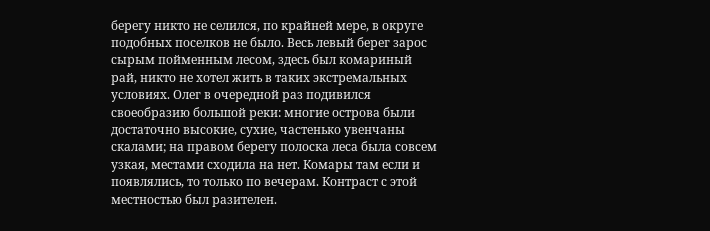берегу никто не селился, по крайней мере, в округе подобных поселков не было. Весь левый берег зарос сырым пойменным лесом, здесь был комариный рай, никто не хотел жить в таких экстремальных условиях. Олег в очередной раз подивился своеобразию большой реки: многие острова были достаточно высокие, сухие, частенько увенчаны скалами; на правом берегу полоска леса была совсем узкая, местами сходила на нет. Комары там если и появлялись, то только по вечерам. Контраст с этой местностью был разителен.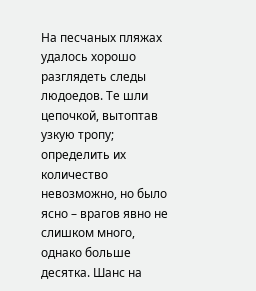На песчаных пляжах удалось хорошо разглядеть следы людоедов. Те шли цепочкой, вытоптав узкую тропу; определить их количество невозможно, но было ясно – врагов явно не слишком много, однако больше десятка. Шанс на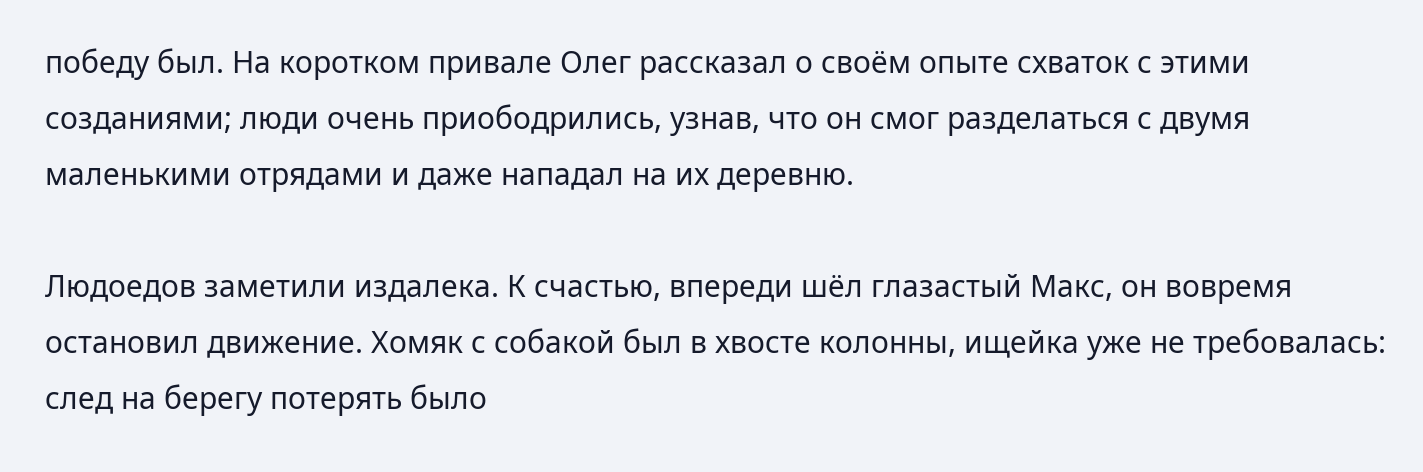победу был. На коротком привале Олег рассказал о своём опыте схваток с этими созданиями; люди очень приободрились, узнав, что он смог разделаться с двумя маленькими отрядами и даже нападал на их деревню.

Людоедов заметили издалека. К счастью, впереди шёл глазастый Макс, он вовремя остановил движение. Хомяк с собакой был в хвосте колонны, ищейка уже не требовалась: след на берегу потерять было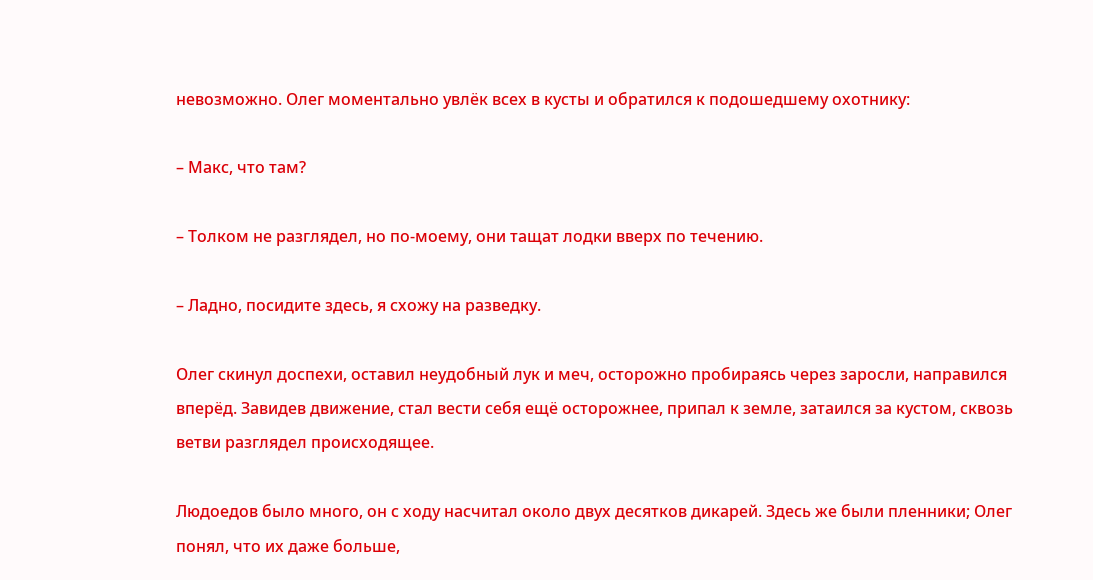невозможно. Олег моментально увлёк всех в кусты и обратился к подошедшему охотнику:

– Макс, что там?

– Толком не разглядел, но по-моему, они тащат лодки вверх по течению.

– Ладно, посидите здесь, я схожу на разведку.

Олег скинул доспехи, оставил неудобный лук и меч, осторожно пробираясь через заросли, направился вперёд. Завидев движение, стал вести себя ещё осторожнее, припал к земле, затаился за кустом, сквозь ветви разглядел происходящее.

Людоедов было много, он с ходу насчитал около двух десятков дикарей. Здесь же были пленники; Олег понял, что их даже больше,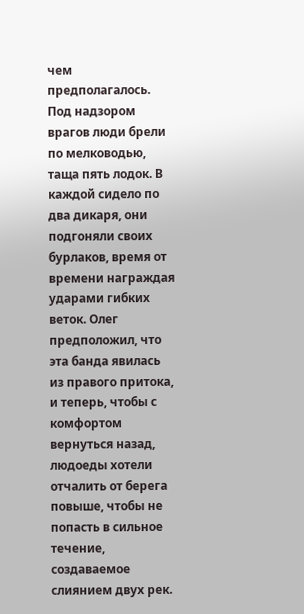чем предполагалось. Под надзором врагов люди брели по мелководью, таща пять лодок. В каждой сидело по два дикаря, они подгоняли своих бурлаков, время от времени награждая ударами гибких веток. Олег предположил, что эта банда явилась из правого притока, и теперь, чтобы с комфортом вернуться назад, людоеды хотели отчалить от берега повыше, чтобы не попасть в сильное течение, создаваемое слиянием двух рек.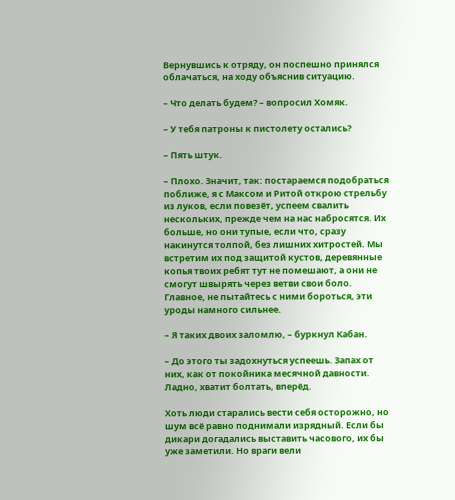Вернувшись к отряду, он поспешно принялся облачаться, на ходу объяснив ситуацию.

– Что делать будем? – вопросил Хомяк.

– У тебя патроны к пистолету остались?

– Пять штук.

– Плохо. Значит, так: постараемся подобраться поближе, я с Максом и Ритой открою стрельбу из луков, если повезёт, успеем свалить нескольких, прежде чем на нас набросятся. Их больше, но они тупые, если что, сразу накинутся толпой, без лишних хитростей. Мы встретим их под защитой кустов, деревянные копья твоих ребят тут не помешают, а они не смогут швырять через ветви свои боло. Главное, не пытайтесь с ними бороться, эти уроды намного сильнее.

– Я таких двоих заломлю, – буркнул Кабан.

– До этого ты задохнуться успеешь. Запах от них, как от покойника месячной давности. Ладно, хватит болтать, вперёд.

Хоть люди старались вести себя осторожно, но шум всё равно поднимали изрядный. Если бы дикари догадались выставить часового, их бы уже заметили. Но враги вели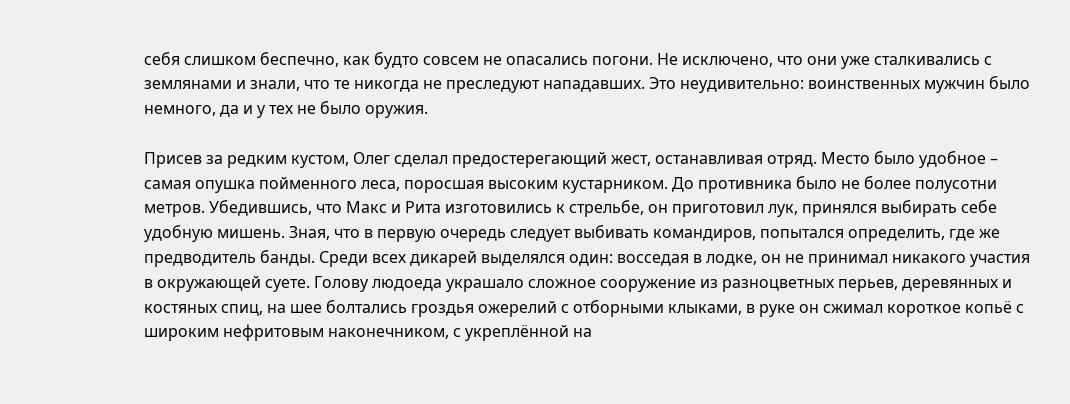себя слишком беспечно, как будто совсем не опасались погони. Не исключено, что они уже сталкивались с землянами и знали, что те никогда не преследуют нападавших. Это неудивительно: воинственных мужчин было немного, да и у тех не было оружия.

Присев за редким кустом, Олег сделал предостерегающий жест, останавливая отряд. Место было удобное – самая опушка пойменного леса, поросшая высоким кустарником. До противника было не более полусотни метров. Убедившись, что Макс и Рита изготовились к стрельбе, он приготовил лук, принялся выбирать себе удобную мишень. Зная, что в первую очередь следует выбивать командиров, попытался определить, где же предводитель банды. Среди всех дикарей выделялся один: восседая в лодке, он не принимал никакого участия в окружающей суете. Голову людоеда украшало сложное сооружение из разноцветных перьев, деревянных и костяных спиц, на шее болтались гроздья ожерелий с отборными клыками, в руке он сжимал короткое копьё с широким нефритовым наконечником, с укреплённой на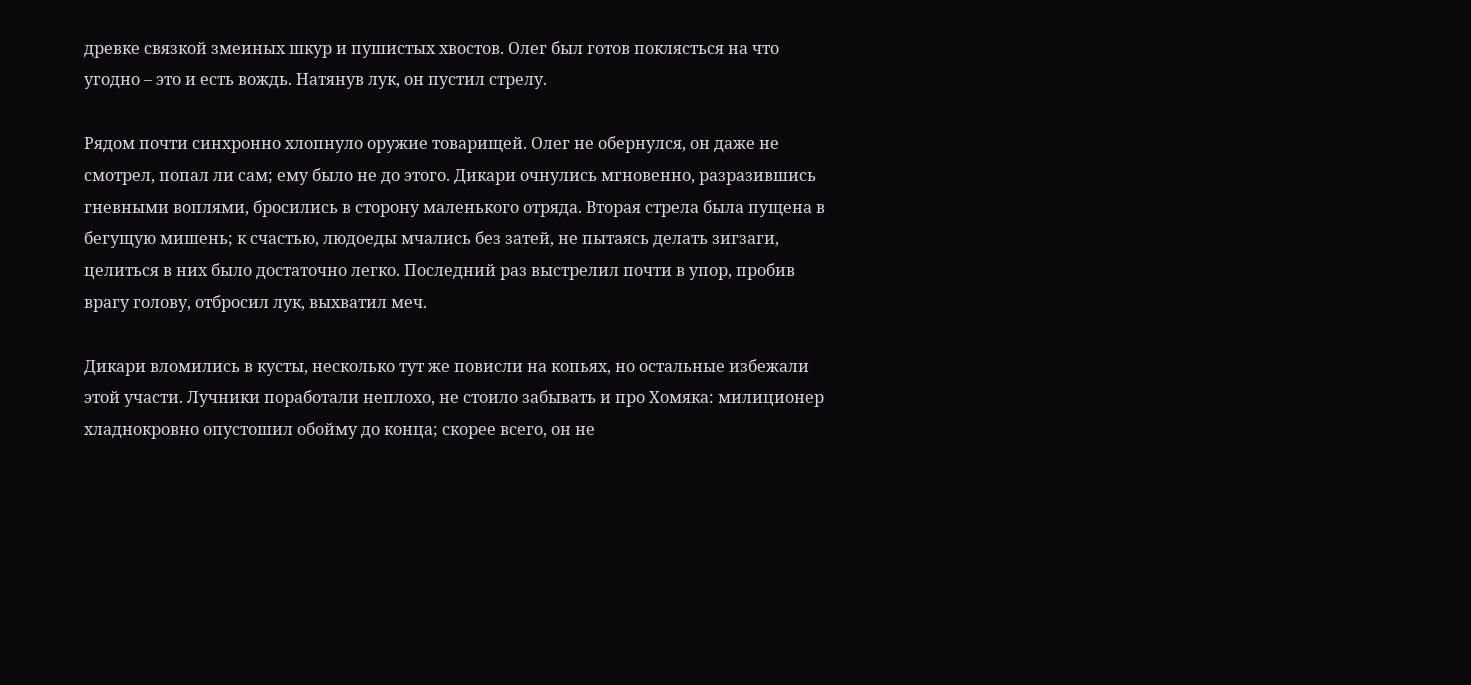древке связкой змеиных шкур и пушистых хвостов. Олег был готов поклясться на что угодно – это и есть вождь. Натянув лук, он пустил стрелу.

Рядом почти синхронно хлопнуло оружие товарищей. Олег не обернулся, он даже не смотрел, попал ли сам; ему было не до этого. Дикари очнулись мгновенно, разразившись гневными воплями, бросились в сторону маленького отряда. Вторая стрела была пущена в бегущую мишень; к счастью, людоеды мчались без затей, не пытаясь делать зигзаги, целиться в них было достаточно легко. Последний раз выстрелил почти в упор, пробив врагу голову, отбросил лук, выхватил меч.

Дикари вломились в кусты, несколько тут же повисли на копьях, но остальные избежали этой участи. Лучники поработали неплохо, не стоило забывать и про Хомяка: милиционер хладнокровно опустошил обойму до конца; скорее всего, он не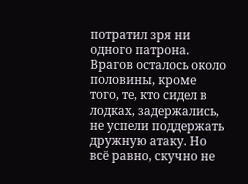потратил зря ни одного патрона. Врагов осталось около половины, кроме того, те, кто сидел в лодках, задержались, не успели поддержать дружную атаку. Но всё равно, скучно не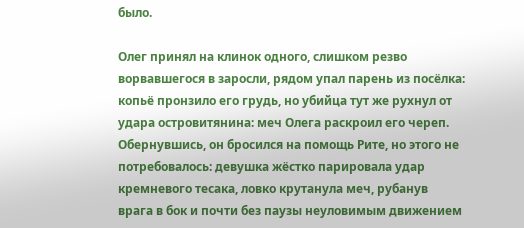было.

Олег принял на клинок одного, слишком резво ворвавшегося в заросли, рядом упал парень из посёлка: копьё пронзило его грудь, но убийца тут же рухнул от удара островитянина: меч Олега раскроил его череп. Обернувшись, он бросился на помощь Рите, но этого не потребовалось: девушка жёстко парировала удар кремневого тесака, ловко крутанула меч, рубанув врага в бок и почти без паузы неуловимым движением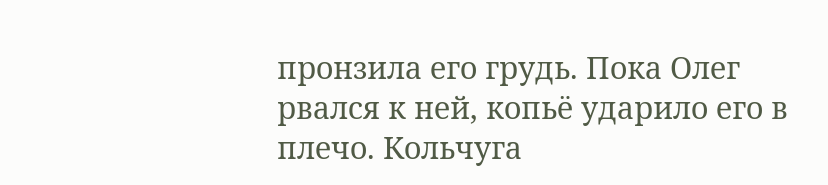пронзила его грудь. Пока Олег рвался к ней, копьё ударило его в плечо. Кольчуга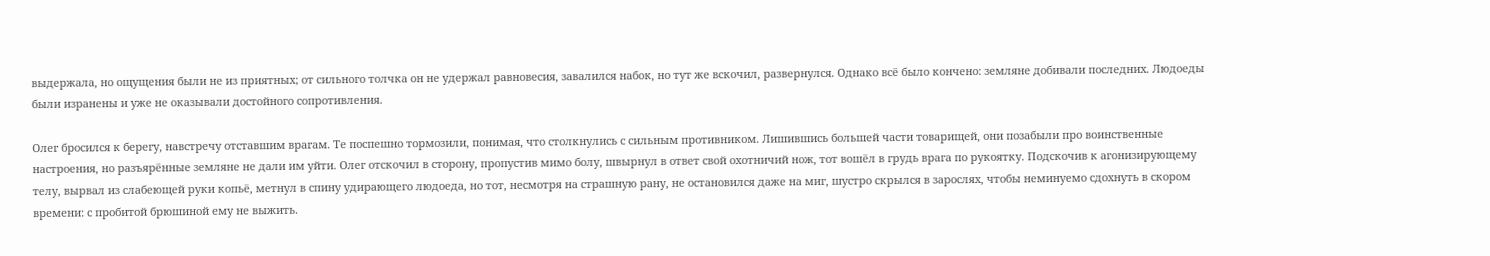выдержала, но ощущения были не из приятных; от сильного толчка он не удержал равновесия, завалился набок, но тут же вскочил, развернулся. Однако всё было кончено: земляне добивали последних. Людоеды были изранены и уже не оказывали достойного сопротивления.

Олег бросился к берегу, навстречу отставшим врагам. Те поспешно тормозили, понимая, что столкнулись с сильным противником. Лишившись большей части товарищей, они позабыли про воинственные настроения, но разъярённые земляне не дали им уйти. Олег отскочил в сторону, пропустив мимо болу, швырнул в ответ свой охотничий нож, тот вошёл в грудь врага по рукоятку. Подскочив к агонизирующему телу, вырвал из слабеющей руки копьё, метнул в спину удирающего людоеда, но тот, несмотря на страшную рану, не остановился даже на миг, шустро скрылся в зарослях, чтобы неминуемо сдохнуть в скором времени: с пробитой брюшиной ему не выжить.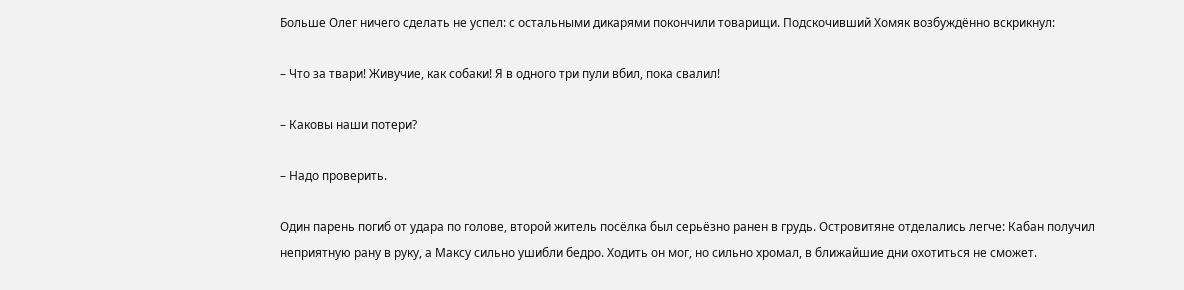Больше Олег ничего сделать не успел: с остальными дикарями покончили товарищи. Подскочивший Хомяк возбуждённо вскрикнул:

– Что за твари! Живучие, как собаки! Я в одного три пули вбил, пока свалил!

– Каковы наши потери?

– Надо проверить.

Один парень погиб от удара по голове, второй житель посёлка был серьёзно ранен в грудь. Островитяне отделались легче: Кабан получил неприятную рану в руку, а Максу сильно ушибли бедро. Ходить он мог, но сильно хромал, в ближайшие дни охотиться не сможет.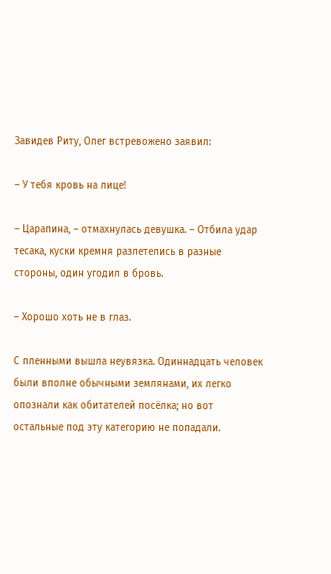Завидев Риту, Олег встревожено заявил:

– У тебя кровь на лице!

– Царапина, – отмахнулась девушка. – Отбила удар тесака, куски кремня разлетелись в разные стороны, один угодил в бровь.

– Хорошо хоть не в глаз.

С пленными вышла неувязка. Одиннадцать человек были вполне обычными землянами, их легко опознали как обитателей посёлка; но вот остальные под эту категорию не попадали.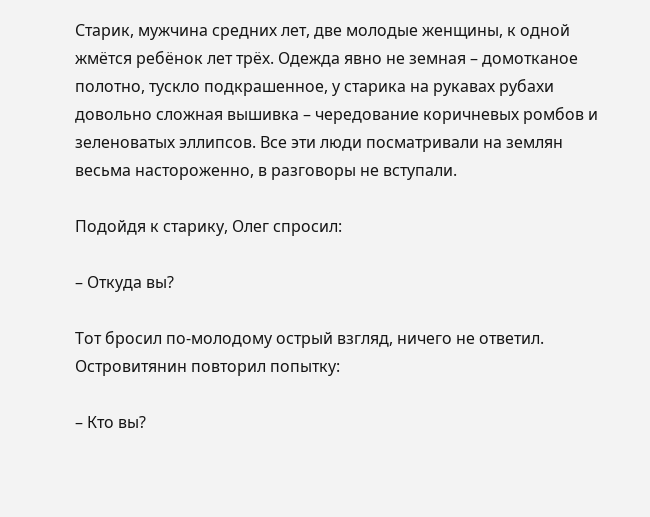Старик, мужчина средних лет, две молодые женщины, к одной жмётся ребёнок лет трёх. Одежда явно не земная – домотканое полотно, тускло подкрашенное, у старика на рукавах рубахи довольно сложная вышивка – чередование коричневых ромбов и зеленоватых эллипсов. Все эти люди посматривали на землян весьма настороженно, в разговоры не вступали.

Подойдя к старику, Олег спросил:

– Откуда вы?

Тот бросил по-молодому острый взгляд, ничего не ответил. Островитянин повторил попытку:

– Кто вы?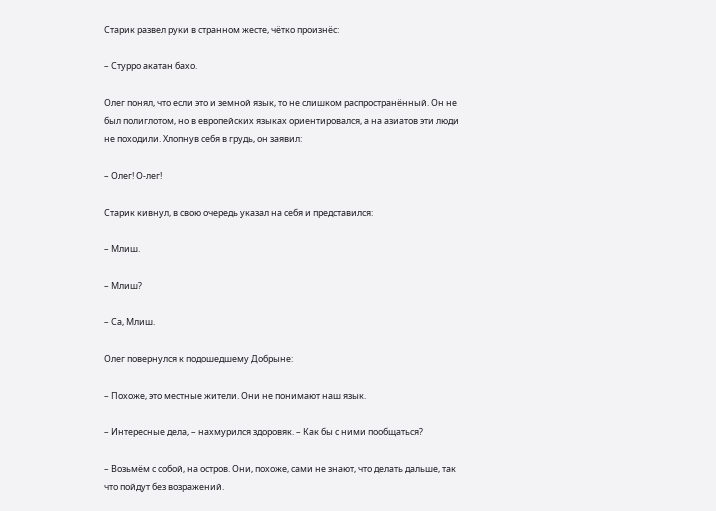Старик развел руки в странном жесте, чётко произнёс:

– Стурро акатан бахо.

Олег понял, что если это и земной язык, то не слишком распространённый. Он не был полиглотом, но в европейских языках ориентировался, а на азиатов эти люди не походили. Хлопнув себя в грудь, он заявил:

– Олег! О-лег!

Старик кивнул, в свою очередь указал на себя и представился:

– Млиш.

– Млиш?

– Са, Млиш.

Олег повернулся к подошедшему Добрыне:

– Похоже, это местные жители. Они не понимают наш язык.

– Интересные дела, – нахмурился здоровяк. – Как бы с ними пообщаться?

– Возьмём с собой, на остров. Они, похоже, сами не знают, что делать дальше, так что пойдут без возражений.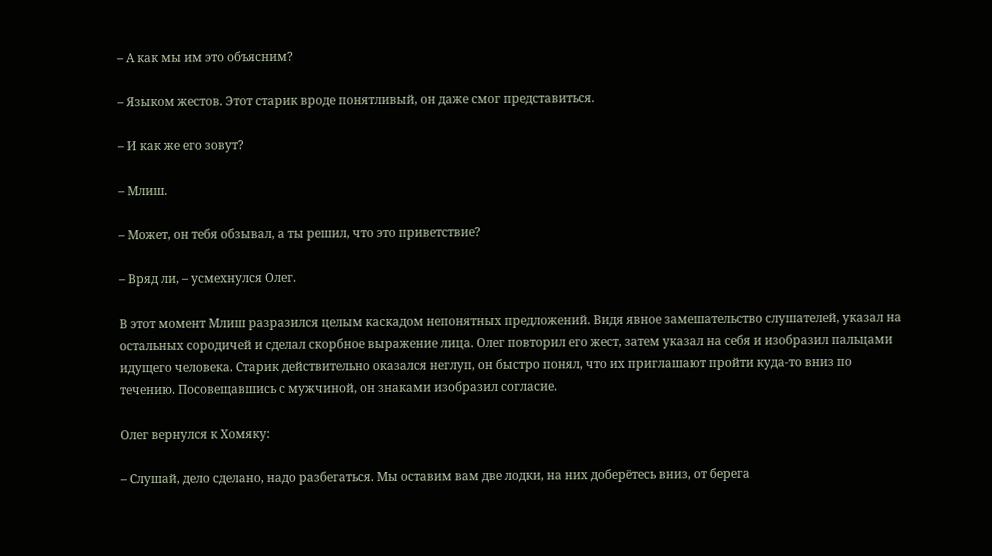– А как мы им это объясним?

– Языком жестов. Этот старик вроде понятливый, он даже смог представиться.

– И как же его зовут?

– Млиш.

– Может, он тебя обзывал, а ты решил, что это приветствие?

– Вряд ли, – усмехнулся Олег.

В этот момент Млиш разразился целым каскадом непонятных предложений. Видя явное замешательство слушателей, указал на остальных сородичей и сделал скорбное выражение лица. Олег повторил его жест, затем указал на себя и изобразил пальцами идущего человека. Старик действительно оказался неглуп, он быстро понял, что их приглашают пройти куда-то вниз по течению. Посовещавшись с мужчиной, он знаками изобразил согласие.

Олег вернулся к Хомяку:

– Слушай, дело сделано, надо разбегаться. Мы оставим вам две лодки, на них доберётесь вниз, от берега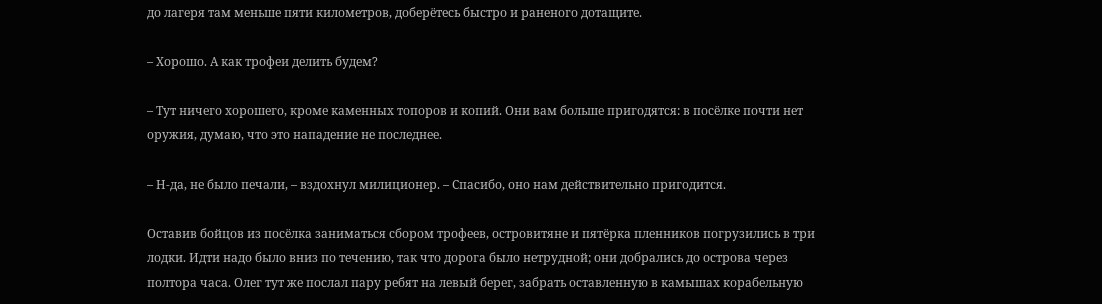до лагеря там меньше пяти километров, доберётесь быстро и раненого дотащите.

– Хорошо. А как трофеи делить будем?

– Тут ничего хорошего, кроме каменных топоров и копий. Они вам больше пригодятся: в посёлке почти нет оружия, думаю, что это нападение не последнее.

– Н-да, не было печали, – вздохнул милиционер. – Спасибо, оно нам действительно пригодится.

Оставив бойцов из посёлка заниматься сбором трофеев, островитяне и пятёрка пленников погрузились в три лодки. Идти надо было вниз по течению, так что дорога было нетрудной; они добрались до острова через полтора часа. Олег тут же послал пару ребят на левый берег, забрать оставленную в камышах корабельную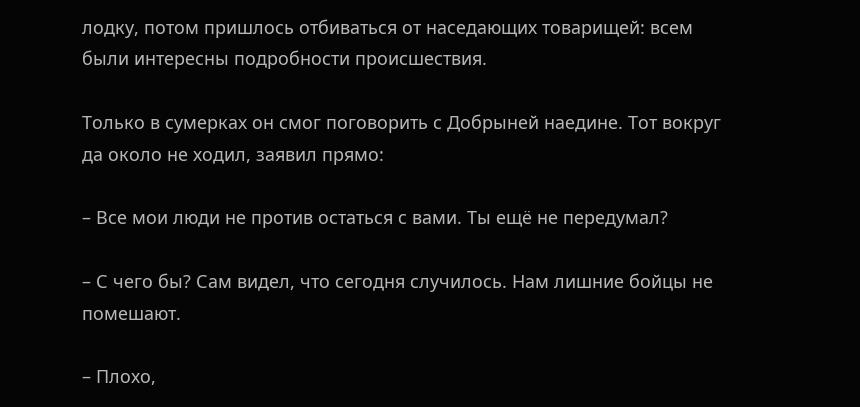лодку, потом пришлось отбиваться от наседающих товарищей: всем были интересны подробности происшествия.

Только в сумерках он смог поговорить с Добрыней наедине. Тот вокруг да около не ходил, заявил прямо:

– Все мои люди не против остаться с вами. Ты ещё не передумал?

– С чего бы? Сам видел, что сегодня случилось. Нам лишние бойцы не помешают.

– Плохо,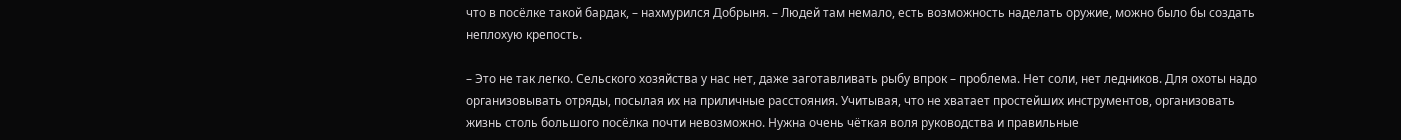что в посёлке такой бардак, – нахмурился Добрыня. – Людей там немало, есть возможность наделать оружие, можно было бы создать неплохую крепость.

– Это не так легко. Сельского хозяйства у нас нет, даже заготавливать рыбу впрок – проблема. Нет соли, нет ледников. Для охоты надо организовывать отряды, посылая их на приличные расстояния. Учитывая, что не хватает простейших инструментов, организовать жизнь столь большого посёлка почти невозможно. Нужна очень чёткая воля руководства и правильные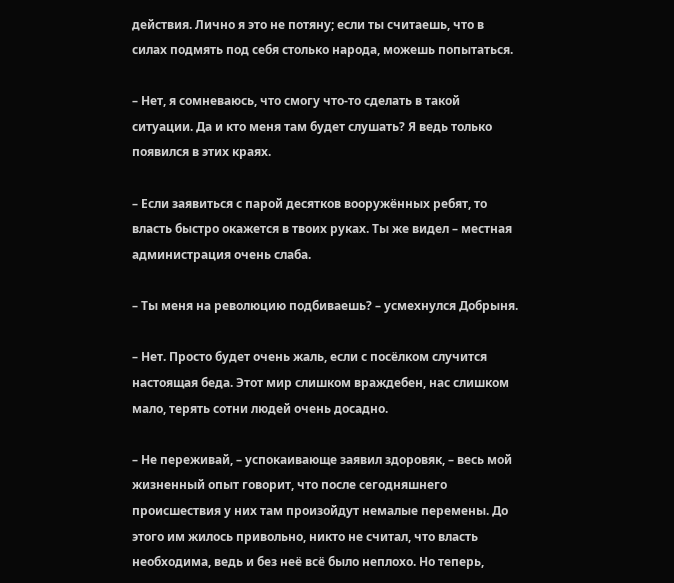действия. Лично я это не потяну; если ты считаешь, что в силах подмять под себя столько народа, можешь попытаться.

– Нет, я сомневаюсь, что смогу что-то сделать в такой ситуации. Да и кто меня там будет слушать? Я ведь только появился в этих краях.

– Если заявиться с парой десятков вооружённых ребят, то власть быстро окажется в твоих руках. Ты же видел – местная администрация очень слаба.

– Ты меня на революцию подбиваешь? – усмехнулся Добрыня.

– Нет. Просто будет очень жаль, если с посёлком случится настоящая беда. Этот мир слишком враждебен, нас слишком мало, терять сотни людей очень досадно.

– Не переживай, – успокаивающе заявил здоровяк, – весь мой жизненный опыт говорит, что после сегодняшнего происшествия у них там произойдут немалые перемены. До этого им жилось привольно, никто не считал, что власть необходима, ведь и без неё всё было неплохо. Но теперь,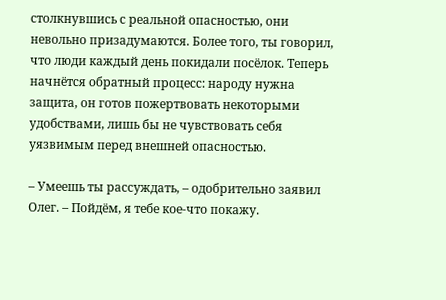столкнувшись с реальной опасностью, они невольно призадумаются. Более того, ты говорил, что люди каждый день покидали посёлок. Теперь начнётся обратный процесс: народу нужна защита, он готов пожертвовать некоторыми удобствами, лишь бы не чувствовать себя уязвимым перед внешней опасностью.

– Умеешь ты рассуждать, – одобрительно заявил Олег. – Пойдём, я тебе кое-что покажу.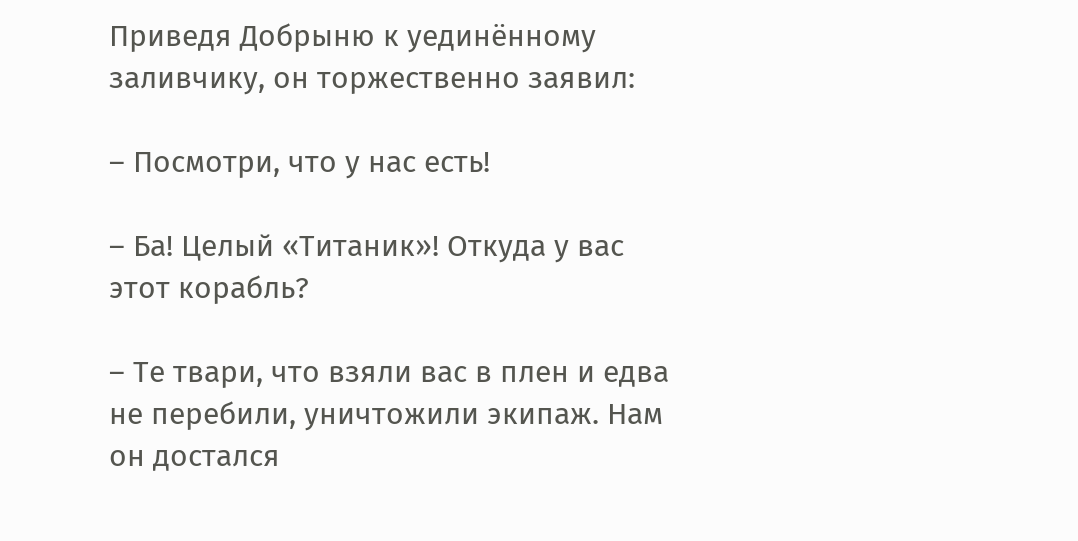Приведя Добрыню к уединённому заливчику, он торжественно заявил:

– Посмотри, что у нас есть!

– Ба! Целый «Титаник»! Откуда у вас этот корабль?

– Те твари, что взяли вас в плен и едва не перебили, уничтожили экипаж. Нам он достался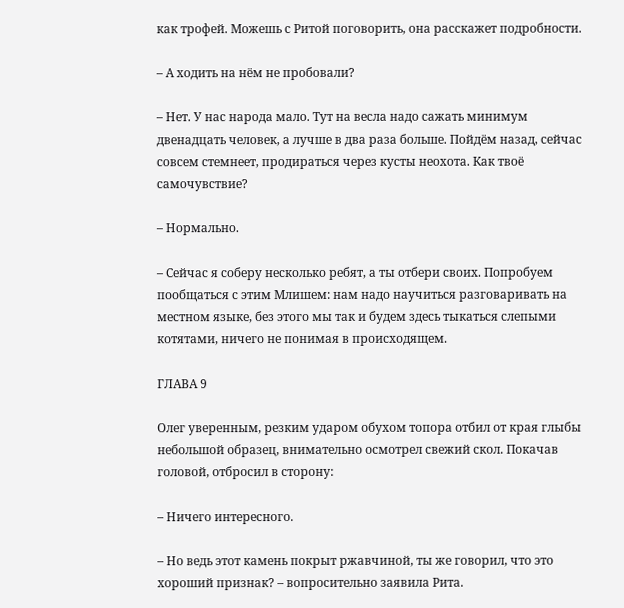как трофей. Можешь с Ритой поговорить, она расскажет подробности.

– А ходить на нём не пробовали?

– Нет. У нас народа мало. Тут на весла надо сажать минимум двенадцать человек, а лучше в два раза больше. Пойдём назад, сейчас совсем стемнеет, продираться через кусты неохота. Как твоё самочувствие?

– Нормально.

– Сейчас я соберу несколько ребят, а ты отбери своих. Попробуем пообщаться с этим Млишем: нам надо научиться разговаривать на местном языке, без этого мы так и будем здесь тыкаться слепыми котятами, ничего не понимая в происходящем.

ГЛАВА 9

Олег уверенным, резким ударом обухом топора отбил от края глыбы небольшой образец, внимательно осмотрел свежий скол. Покачав головой, отбросил в сторону:

– Ничего интересного.

– Но ведь этот камень покрыт ржавчиной, ты же говорил, что это хороший признак? – вопросительно заявила Рита.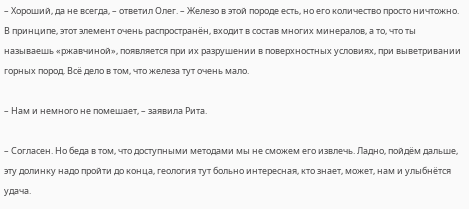– Хороший, да не всегда, – ответил Олег. – Железо в этой породе есть, но его количество просто ничтожно. В принципе, этот элемент очень распространён, входит в состав многих минералов, а то, что ты называешь «ржавчиной», появляется при их разрушении в поверхностных условиях, при выветривании горных пород. Всё дело в том, что железа тут очень мало.

– Нам и немного не помешает, – заявила Рита.

– Согласен. Но беда в том, что доступными методами мы не сможем его извлечь. Ладно, пойдём дальше, эту долинку надо пройти до конца, геология тут больно интересная, кто знает, может, нам и улыбнётся удача.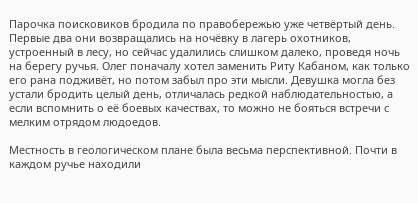Парочка поисковиков бродила по правобережью уже четвёртый день. Первые два они возвращались на ночёвку в лагерь охотников, устроенный в лесу, но сейчас удалились слишком далеко, проведя ночь на берегу ручья. Олег поначалу хотел заменить Риту Кабаном, как только его рана подживёт, но потом забыл про эти мысли. Девушка могла без устали бродить целый день, отличалась редкой наблюдательностью, а если вспомнить о её боевых качествах, то можно не бояться встречи с мелким отрядом людоедов.

Местность в геологическом плане была весьма перспективной. Почти в каждом ручье находили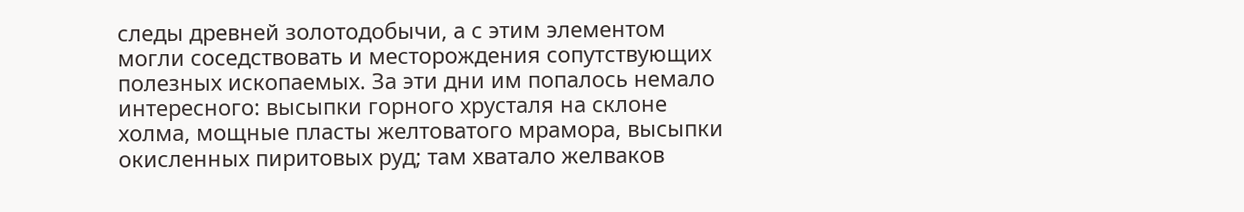следы древней золотодобычи, а с этим элементом могли соседствовать и месторождения сопутствующих полезных ископаемых. За эти дни им попалось немало интересного: высыпки горного хрусталя на склоне холма, мощные пласты желтоватого мрамора, высыпки окисленных пиритовых руд; там хватало желваков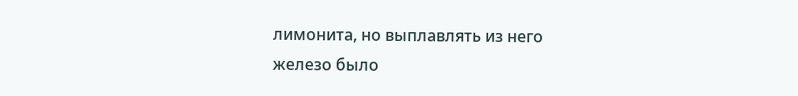лимонита, но выплавлять из него железо было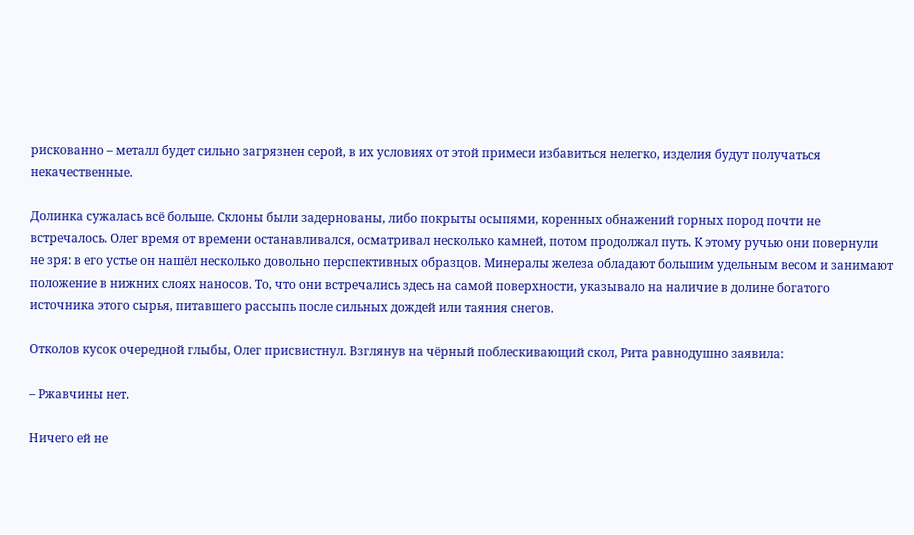рискованно – металл будет сильно загрязнен серой, в их условиях от этой примеси избавиться нелегко, изделия будут получаться некачественные.

Долинка сужалась всё больше. Склоны были задернованы, либо покрыты осыпями, коренных обнажений горных пород почти не встречалось. Олег время от времени останавливался, осматривал несколько камней, потом продолжал путь. К этому ручью они повернули не зря: в его устье он нашёл несколько довольно перспективных образцов. Минералы железа обладают большим удельным весом и занимают положение в нижних слоях наносов. То, что они встречались здесь на самой поверхности, указывало на наличие в долине богатого источника этого сырья, питавшего рассыпь после сильных дождей или таяния снегов.

Отколов кусок очередной глыбы, Олег присвистнул. Взглянув на чёрный поблескивающий скол, Рита равнодушно заявила:

– Ржавчины нет.

Ничего ей не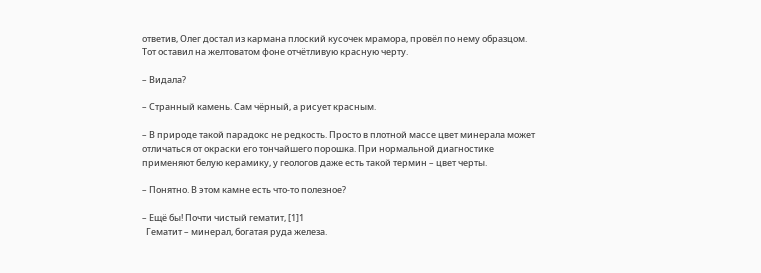ответив, Олег достал из кармана плоский кусочек мрамора, провёл по нему образцом. Тот оставил на желтоватом фоне отчётливую красную черту.

– Видала?

– Странный камень. Сам чёрный, а рисует красным.

– В природе такой парадокс не редкость. Просто в плотной массе цвет минерала может отличаться от окраски его тончайшего порошка. При нормальной диагностике применяют белую керамику, у геологов даже есть такой термин – цвет черты.

– Понятно. В этом камне есть что-то полезное?

– Ещё бы! Почти чистый гематит, [1]1
  Гематит – минерал, богатая руда железа.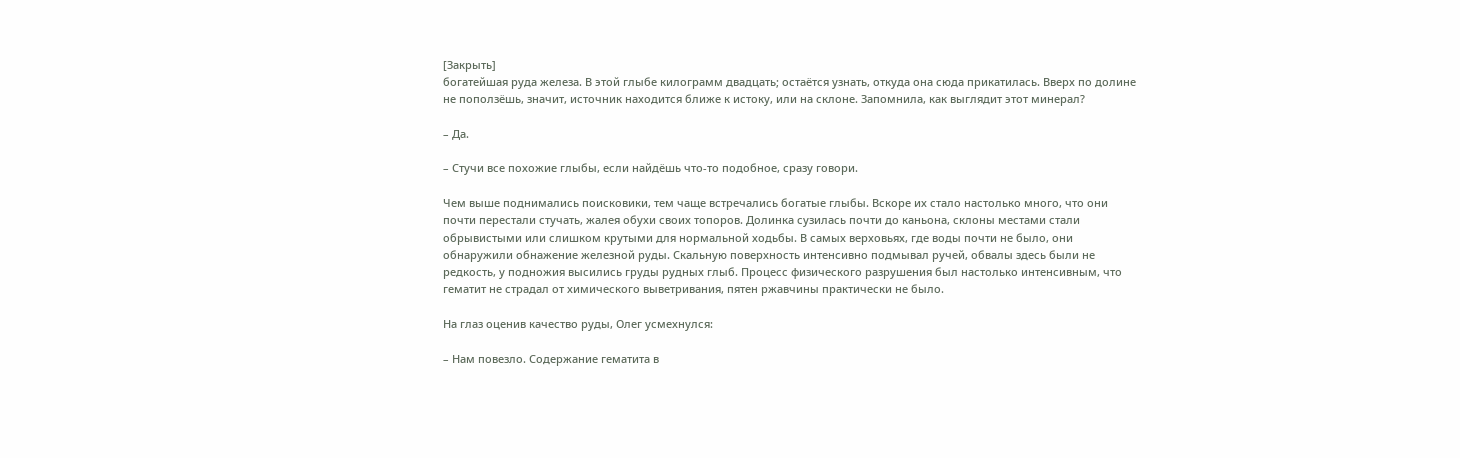[Закрыть]
богатейшая руда железа. В этой глыбе килограмм двадцать; остаётся узнать, откуда она сюда прикатилась. Вверх по долине не поползёшь, значит, источник находится ближе к истоку, или на склоне. Запомнила, как выглядит этот минерал?

– Да.

– Стучи все похожие глыбы, если найдёшь что-то подобное, сразу говори.

Чем выше поднимались поисковики, тем чаще встречались богатые глыбы. Вскоре их стало настолько много, что они почти перестали стучать, жалея обухи своих топоров. Долинка сузилась почти до каньона, склоны местами стали обрывистыми или слишком крутыми для нормальной ходьбы. В самых верховьях, где воды почти не было, они обнаружили обнажение железной руды. Скальную поверхность интенсивно подмывал ручей, обвалы здесь были не редкость, у подножия высились груды рудных глыб. Процесс физического разрушения был настолько интенсивным, что гематит не страдал от химического выветривания, пятен ржавчины практически не было.

На глаз оценив качество руды, Олег усмехнулся:

– Нам повезло. Содержание гематита в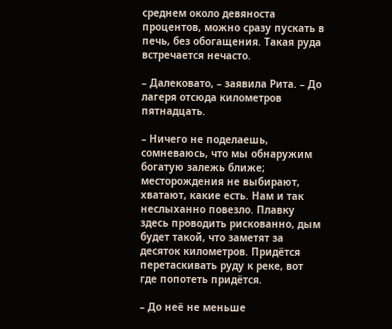среднем около девяноста процентов, можно сразу пускать в печь, без обогащения. Такая руда встречается нечасто.

– Далековато, – заявила Рита. – До лагеря отсюда километров пятнадцать.

– Ничего не поделаешь, сомневаюсь, что мы обнаружим богатую залежь ближе; месторождения не выбирают, хватают, какие есть. Нам и так неслыханно повезло. Плавку здесь проводить рискованно, дым будет такой, что заметят за десяток километров. Придётся перетаскивать руду к реке, вот где попотеть придётся.

– До неё не меньше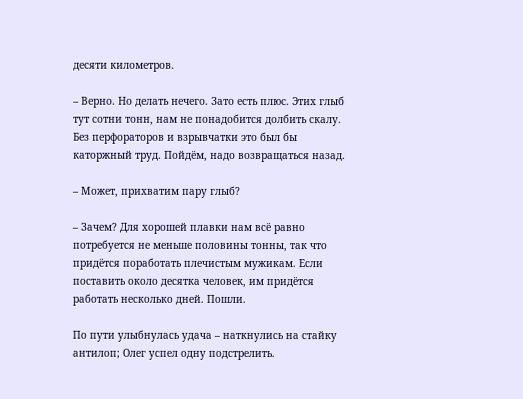десяти километров.

– Верно. Но делать нечего. Зато есть плюс. Этих глыб тут сотни тонн, нам не понадобится долбить скалу. Без перфораторов и взрывчатки это был бы каторжный труд. Пойдём, надо возвращаться назад.

– Может, прихватим пару глыб?

– Зачем? Для хорошей плавки нам всё равно потребуется не меньше половины тонны, так что придётся поработать плечистым мужикам. Если поставить около десятка человек, им придётся работать несколько дней. Пошли.

По пути улыбнулась удача – наткнулись на стайку антилоп; Олег успел одну подстрелить.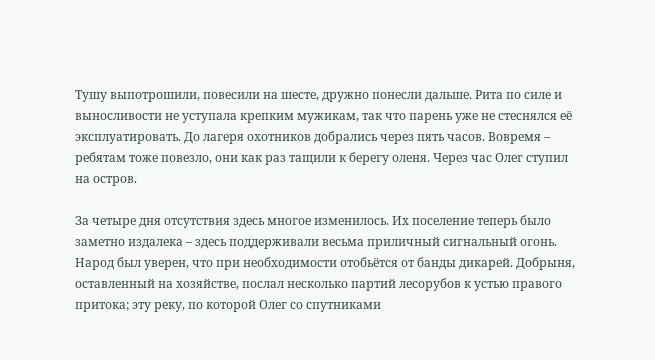Тушу выпотрошили, повесили на шесте, дружно понесли дальше. Рита по силе и выносливости не уступала крепким мужикам, так что парень уже не стеснялся её эксплуатировать. До лагеря охотников добрались через пять часов. Вовремя – ребятам тоже повезло, они как раз тащили к берегу оленя. Через час Олег ступил на остров.

За четыре дня отсутствия здесь многое изменилось. Их поселение теперь было заметно издалека – здесь поддерживали весьма приличный сигнальный огонь. Народ был уверен, что при необходимости отобьётся от банды дикарей. Добрыня, оставленный на хозяйстве, послал несколько партий лесорубов к устью правого притока; эту реку, по которой Олег со спутниками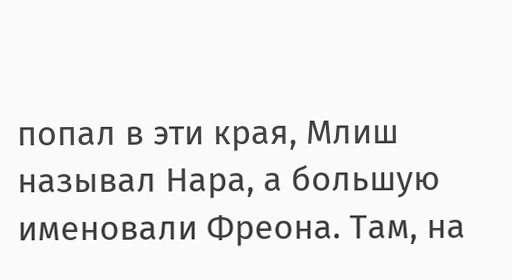попал в эти края, Млиш называл Нара, а большую именовали Фреона. Там, на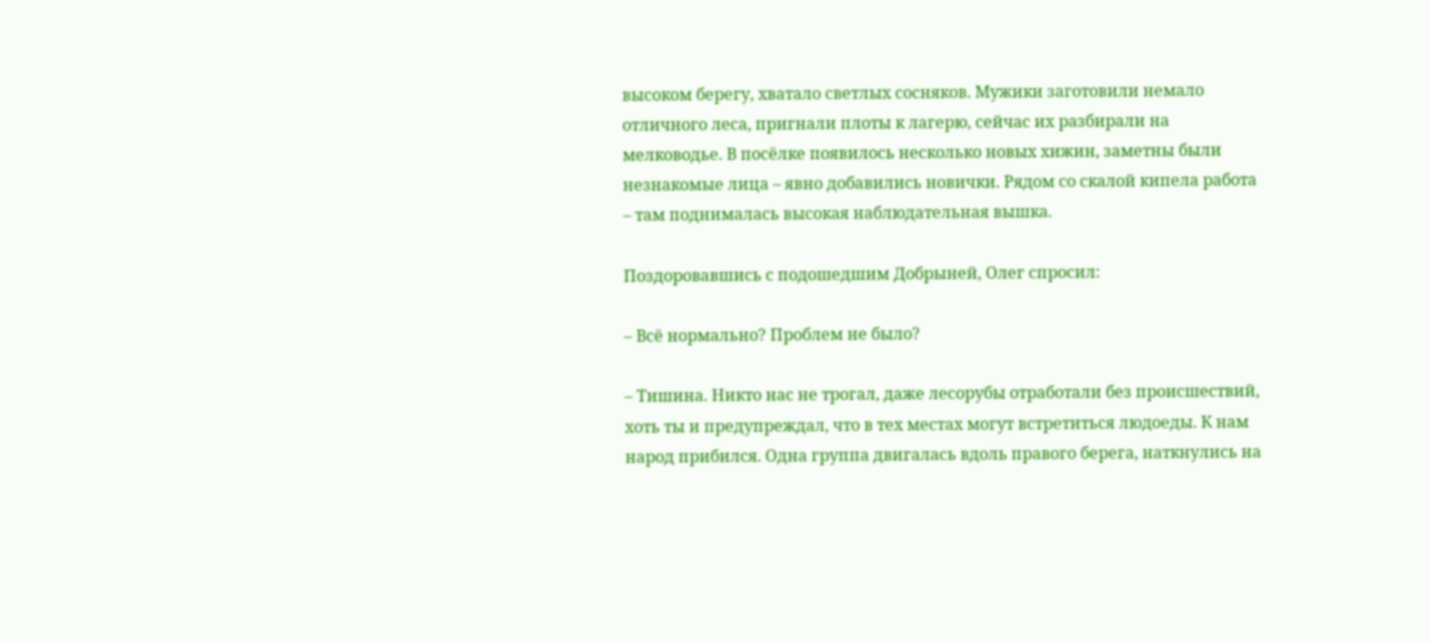высоком берегу, хватало светлых сосняков. Мужики заготовили немало отличного леса, пригнали плоты к лагерю, сейчас их разбирали на мелководье. В посёлке появилось несколько новых хижин, заметны были незнакомые лица – явно добавились новички. Рядом со скалой кипела работа – там поднималась высокая наблюдательная вышка.

Поздоровавшись с подошедшим Добрыней, Олег спросил:

– Всё нормально? Проблем не было?

– Тишина. Никто нас не трогал, даже лесорубы отработали без происшествий, хоть ты и предупреждал, что в тех местах могут встретиться людоеды. К нам народ прибился. Одна группа двигалась вдоль правого берега, наткнулись на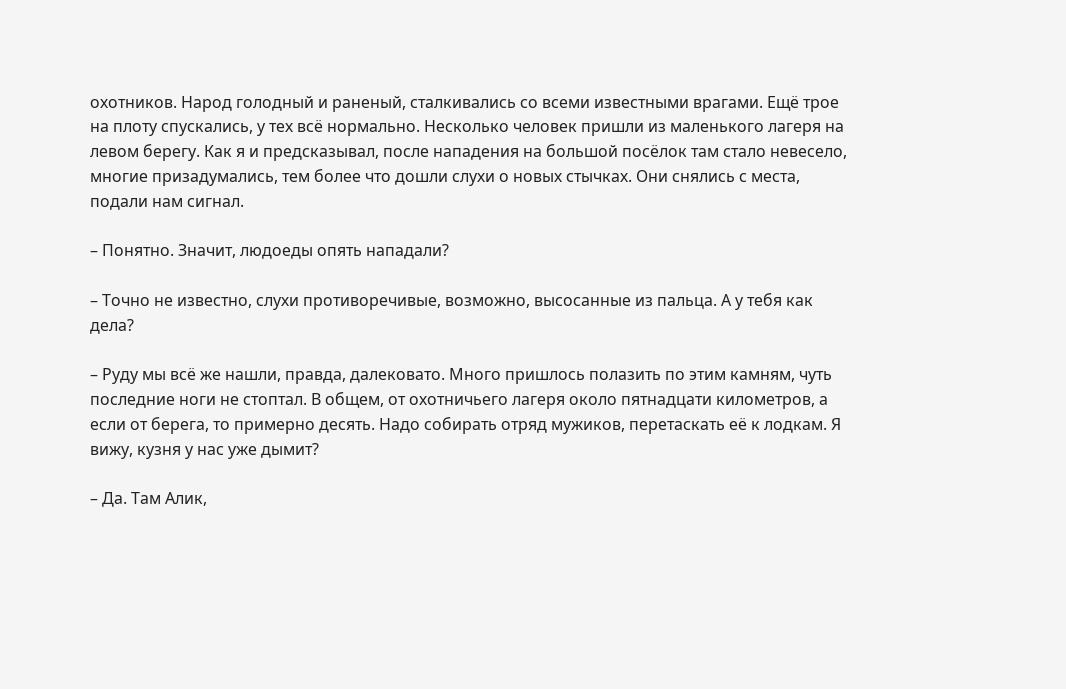охотников. Народ голодный и раненый, сталкивались со всеми известными врагами. Ещё трое на плоту спускались, у тех всё нормально. Несколько человек пришли из маленького лагеря на левом берегу. Как я и предсказывал, после нападения на большой посёлок там стало невесело, многие призадумались, тем более что дошли слухи о новых стычках. Они снялись с места, подали нам сигнал.

– Понятно. Значит, людоеды опять нападали?

– Точно не известно, слухи противоречивые, возможно, высосанные из пальца. А у тебя как дела?

– Руду мы всё же нашли, правда, далековато. Много пришлось полазить по этим камням, чуть последние ноги не стоптал. В общем, от охотничьего лагеря около пятнадцати километров, а если от берега, то примерно десять. Надо собирать отряд мужиков, перетаскать её к лодкам. Я вижу, кузня у нас уже дымит?

– Да. Там Алик,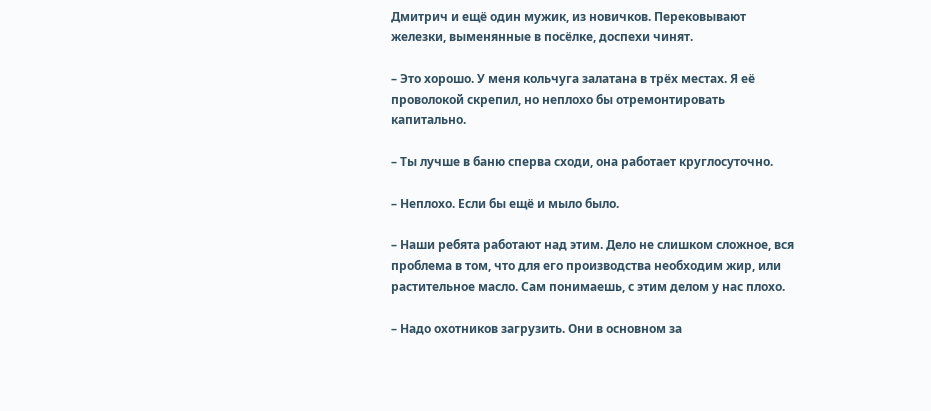Дмитрич и ещё один мужик, из новичков. Перековывают железки, выменянные в посёлке, доспехи чинят.

– Это хорошо. У меня кольчуга залатана в трёх местах. Я её проволокой скрепил, но неплохо бы отремонтировать капитально.

– Ты лучше в баню сперва сходи, она работает круглосуточно.

– Неплохо. Если бы ещё и мыло было.

– Наши ребята работают над этим. Дело не слишком сложное, вся проблема в том, что для его производства необходим жир, или растительное масло. Сам понимаешь, с этим делом у нас плохо.

– Надо охотников загрузить. Они в основном за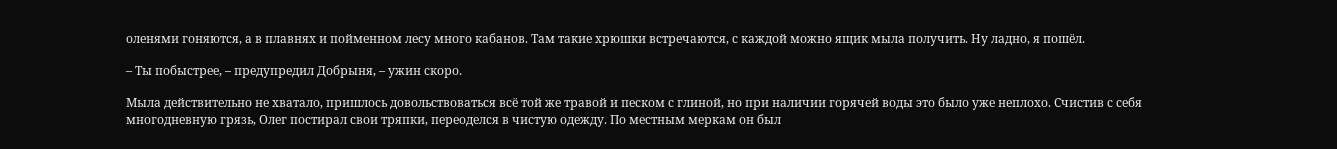оленями гоняются, а в плавнях и пойменном лесу много кабанов. Там такие хрюшки встречаются, с каждой можно ящик мыла получить. Ну ладно, я пошёл.

– Ты побыстрее, – предупредил Добрыня, – ужин скоро.

Мыла действительно не хватало, пришлось довольствоваться всё той же травой и песком с глиной, но при наличии горячей воды это было уже неплохо. Счистив с себя многодневную грязь, Олег постирал свои тряпки, переоделся в чистую одежду. По местным меркам он был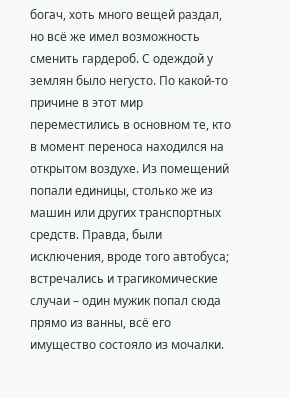богач, хоть много вещей раздал, но всё же имел возможность сменить гардероб. С одеждой у землян было негусто. По какой-то причине в этот мир переместились в основном те, кто в момент переноса находился на открытом воздухе. Из помещений попали единицы, столько же из машин или других транспортных средств. Правда, были исключения, вроде того автобуса; встречались и трагикомические случаи – один мужик попал сюда прямо из ванны, всё его имущество состояло из мочалки.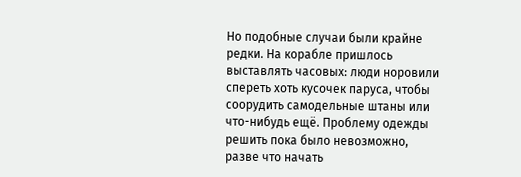Но подобные случаи были крайне редки. На корабле пришлось выставлять часовых: люди норовили спереть хоть кусочек паруса, чтобы соорудить самодельные штаны или что-нибудь ещё. Проблему одежды решить пока было невозможно, разве что начать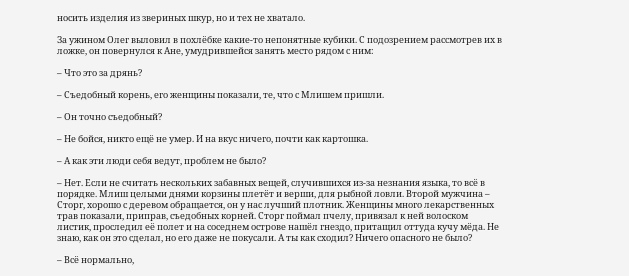носить изделия из звериных шкур, но и тех не хватало.

За ужином Олег выловил в похлёбке какие-то непонятные кубики. С подозрением рассмотрев их в ложке, он повернулся к Ане, умудрившейся занять место рядом с ним:

– Что это за дрянь?

– Съедобный корень, его женщины показали, те, что с Млишем пришли.

– Он точно съедобный?

– Не бойся, никто ещё не умер. И на вкус ничего, почти как картошка.

– А как эти люди себя ведут, проблем не было?

– Нет. Если не считать нескольких забавных вещей, случившихся из-за незнания языка, то всё в порядке. Млиш целыми днями корзины плетёт и верши, для рыбной ловли. Второй мужчина – Сторг, хорошо с деревом обращается, он у нас лучший плотник. Женщины много лекарственных трав показали, приправ, съедобных корней. Сторг поймал пчелу, привязал к ней волоском листик, проследил её полет и на соседнем острове нашёл гнездо, притащил оттуда кучу мёда. Не знаю, как он это сделал, но его даже не покусали. А ты как сходил? Ничего опасного не было?

– Всё нормально,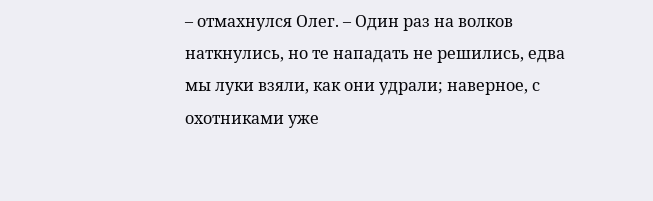– отмахнулся Олег. – Один раз на волков наткнулись, но те нападать не решились, едва мы луки взяли, как они удрали; наверное, с охотниками уже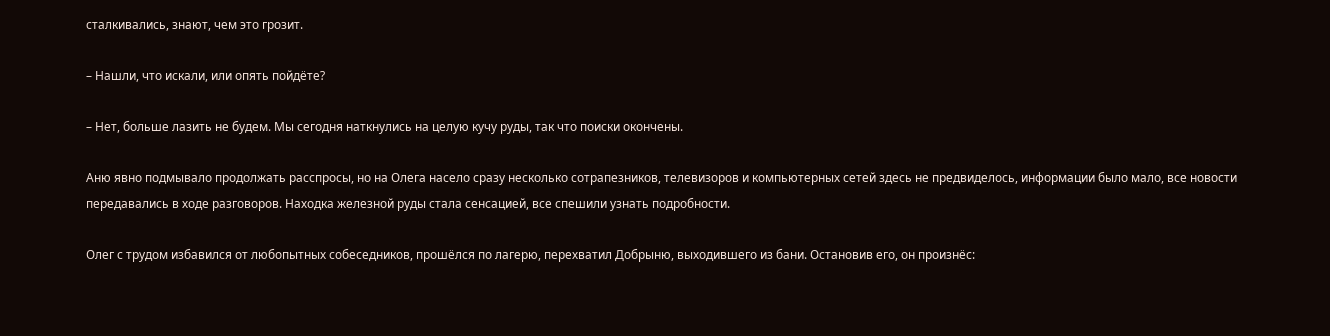сталкивались, знают, чем это грозит.

– Нашли, что искали, или опять пойдёте?

– Нет, больше лазить не будем. Мы сегодня наткнулись на целую кучу руды, так что поиски окончены.

Аню явно подмывало продолжать расспросы, но на Олега насело сразу несколько сотрапезников, телевизоров и компьютерных сетей здесь не предвиделось, информации было мало, все новости передавались в ходе разговоров. Находка железной руды стала сенсацией, все спешили узнать подробности.

Олег с трудом избавился от любопытных собеседников, прошёлся по лагерю, перехватил Добрыню, выходившего из бани. Остановив его, он произнёс: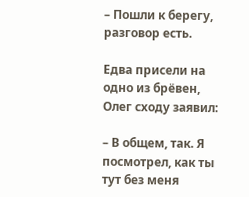– Пошли к берегу, разговор есть.

Едва присели на одно из брёвен, Олег сходу заявил:

– В общем, так. Я посмотрел, как ты тут без меня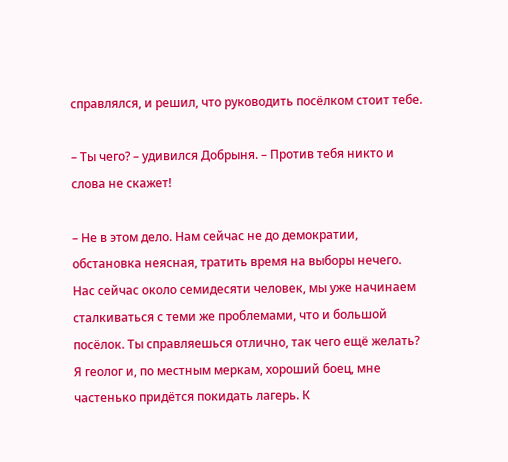справлялся, и решил, что руководить посёлком стоит тебе.

– Ты чего? – удивился Добрыня. – Против тебя никто и слова не скажет!

– Не в этом дело. Нам сейчас не до демократии, обстановка неясная, тратить время на выборы нечего. Нас сейчас около семидесяти человек, мы уже начинаем сталкиваться с теми же проблемами, что и большой посёлок. Ты справляешься отлично, так чего ещё желать? Я геолог и, по местным меркам, хороший боец, мне частенько придётся покидать лагерь. К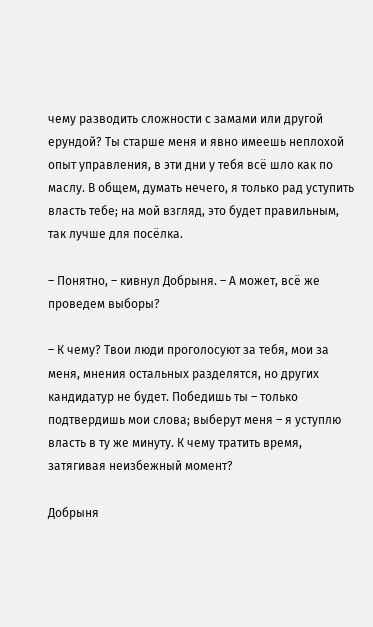чему разводить сложности с замами или другой ерундой? Ты старше меня и явно имеешь неплохой опыт управления, в эти дни у тебя всё шло как по маслу. В общем, думать нечего, я только рад уступить власть тебе; на мой взгляд, это будет правильным, так лучше для посёлка.

– Понятно, – кивнул Добрыня. – А может, всё же проведем выборы?

– К чему? Твои люди проголосуют за тебя, мои за меня, мнения остальных разделятся, но других кандидатур не будет. Победишь ты – только подтвердишь мои слова; выберут меня – я уступлю власть в ту же минуту. К чему тратить время, затягивая неизбежный момент?

Добрыня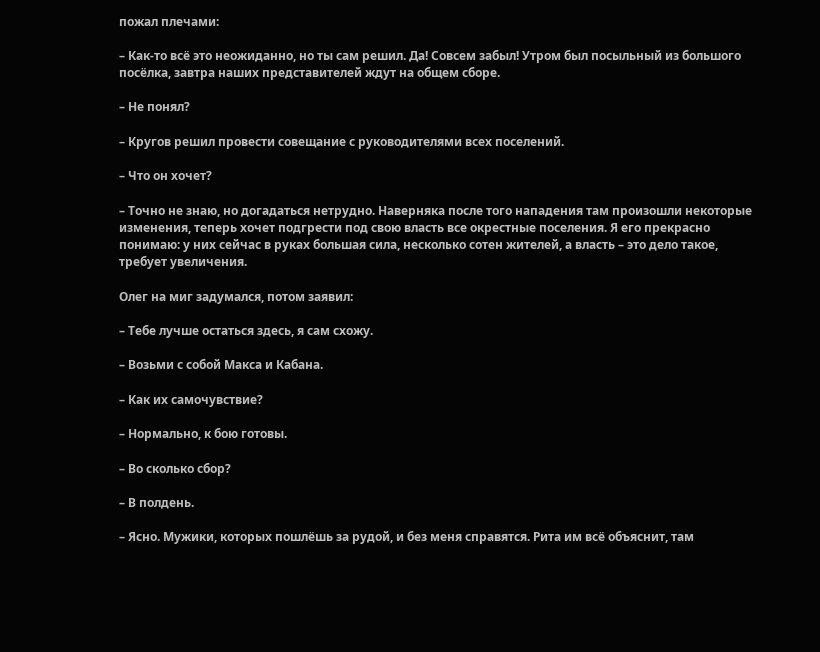пожал плечами:

– Как-то всё это неожиданно, но ты сам решил. Да! Совсем забыл! Утром был посыльный из большого посёлка, завтра наших представителей ждут на общем сборе.

– Не понял?

– Кругов решил провести совещание с руководителями всех поселений.

– Что он хочет?

– Точно не знаю, но догадаться нетрудно. Наверняка после того нападения там произошли некоторые изменения, теперь хочет подгрести под свою власть все окрестные поселения. Я его прекрасно понимаю: у них сейчас в руках большая сила, несколько сотен жителей, а власть – это дело такое, требует увеличения.

Олег на миг задумался, потом заявил:

– Тебе лучше остаться здесь, я сам схожу.

– Возьми с собой Макса и Кабана.

– Как их самочувствие?

– Нормально, к бою готовы.

– Во сколько сбор?

– В полдень.

– Ясно. Мужики, которых пошлёшь за рудой, и без меня справятся. Рита им всё объяснит, там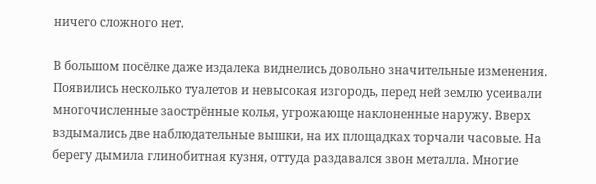ничего сложного нет.

В большом посёлке даже издалека виднелись довольно значительные изменения. Появились несколько туалетов и невысокая изгородь, перед ней землю усеивали многочисленные заострённые колья, угрожающе наклоненные наружу. Вверх вздымались две наблюдательные вышки, на их площадках торчали часовые. На берегу дымила глинобитная кузня, оттуда раздавался звон металла. Многие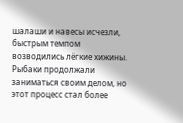шалаши и навесы исчезли, быстрым темпом возводились лёгкие хижины. Рыбаки продолжали заниматься своим делом, но этот процесс стал более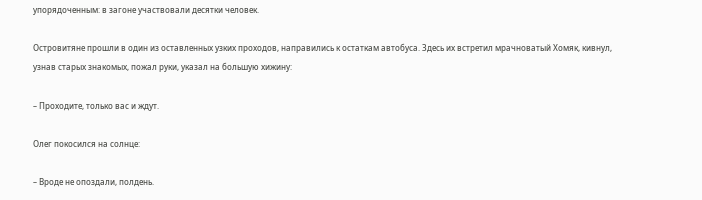упорядоченным: в загоне участвовали десятки человек.

Островитяне прошли в один из оставленных узких проходов, направились к остаткам автобуса. Здесь их встретил мрачноватый Хомяк, кивнул, узнав старых знакомых, пожал руки, указал на большую хижину:

– Проходите, только вас и ждут.

Олег покосился на солнце:

– Вроде не опоздали, полдень.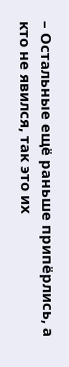– Остальные ещё раньше припёрлись, а кто не явился, так это их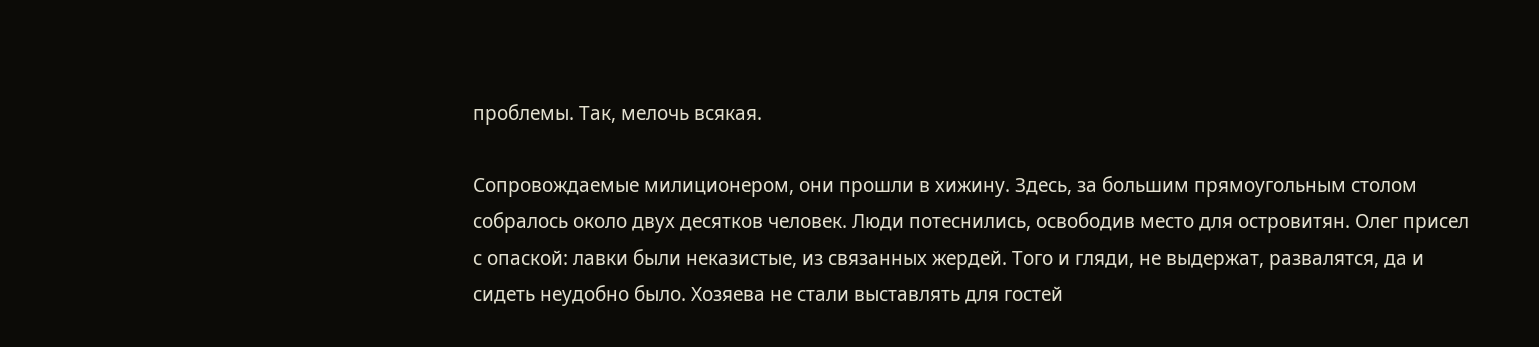проблемы. Так, мелочь всякая.

Сопровождаемые милиционером, они прошли в хижину. Здесь, за большим прямоугольным столом собралось около двух десятков человек. Люди потеснились, освободив место для островитян. Олег присел с опаской: лавки были неказистые, из связанных жердей. Того и гляди, не выдержат, развалятся, да и сидеть неудобно было. Хозяева не стали выставлять для гостей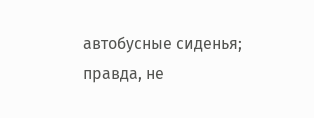автобусные сиденья; правда, не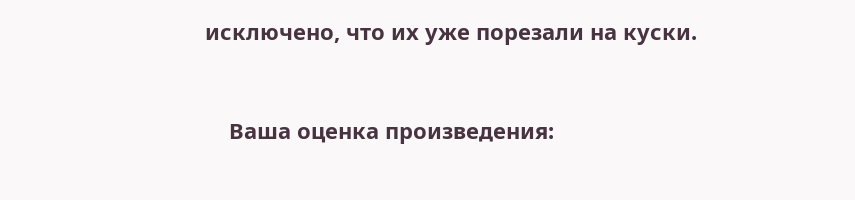исключено, что их уже порезали на куски.


    Ваша оценка произведения: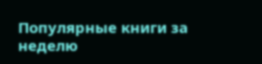Популярные книги за неделю